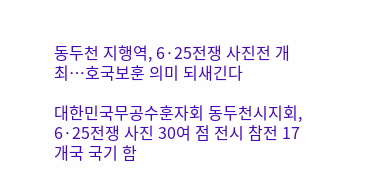동두천 지행역, 6·25전쟁 사진전 개최…호국보훈 의미 되새긴다

대한민국무공수훈자회 동두천시지회, 6·25전쟁 사진 30여 점 전시 참전 17개국 국기 함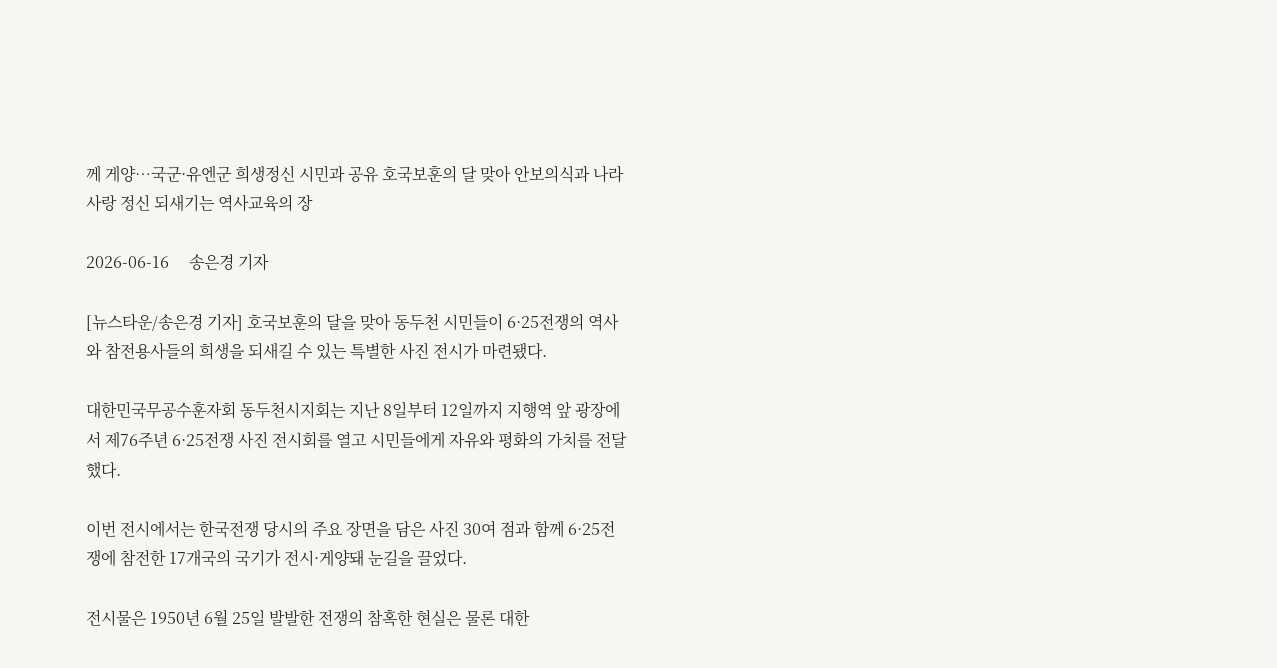께 게양…국군·유엔군 희생정신 시민과 공유 호국보훈의 달 맞아 안보의식과 나라사랑 정신 되새기는 역사교육의 장

2026-06-16     송은경 기자

[뉴스타운/송은경 기자] 호국보훈의 달을 맞아 동두천 시민들이 6·25전쟁의 역사와 참전용사들의 희생을 되새길 수 있는 특별한 사진 전시가 마련됐다.

대한민국무공수훈자회 동두천시지회는 지난 8일부터 12일까지 지행역 앞 광장에서 제76주년 6·25전쟁 사진 전시회를 열고 시민들에게 자유와 평화의 가치를 전달했다.

이번 전시에서는 한국전쟁 당시의 주요 장면을 담은 사진 30여 점과 함께 6·25전쟁에 참전한 17개국의 국기가 전시·게양돼 눈길을 끌었다.

전시물은 1950년 6월 25일 발발한 전쟁의 참혹한 현실은 물론 대한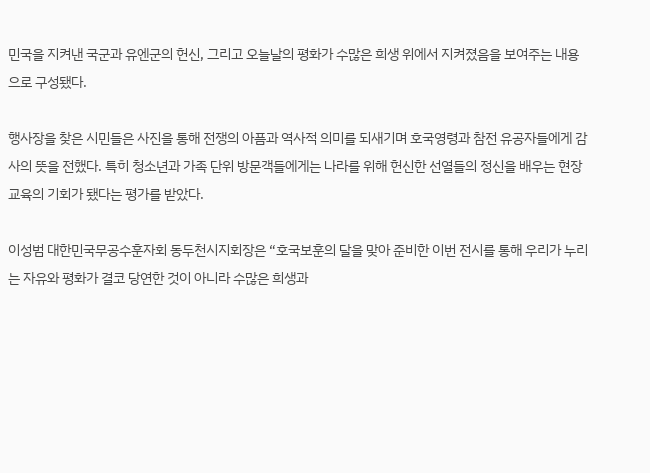민국을 지켜낸 국군과 유엔군의 헌신, 그리고 오늘날의 평화가 수많은 희생 위에서 지켜졌음을 보여주는 내용으로 구성됐다.

행사장을 찾은 시민들은 사진을 통해 전쟁의 아픔과 역사적 의미를 되새기며 호국영령과 참전 유공자들에게 감사의 뜻을 전했다. 특히 청소년과 가족 단위 방문객들에게는 나라를 위해 헌신한 선열들의 정신을 배우는 현장 교육의 기회가 됐다는 평가를 받았다.

이성범 대한민국무공수훈자회 동두천시지회장은 “호국보훈의 달을 맞아 준비한 이번 전시를 통해 우리가 누리는 자유와 평화가 결코 당연한 것이 아니라 수많은 희생과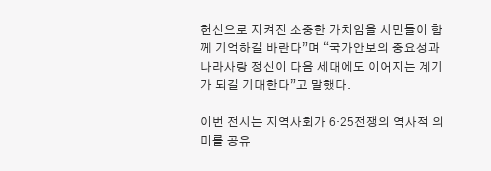헌신으로 지켜진 소중한 가치임을 시민들이 함께 기억하길 바란다”며 “국가안보의 중요성과 나라사랑 정신이 다음 세대에도 이어지는 계기가 되길 기대한다”고 말했다.

이번 전시는 지역사회가 6·25전쟁의 역사적 의미를 공유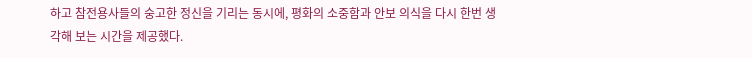하고 참전용사들의 숭고한 정신을 기리는 동시에, 평화의 소중함과 안보 의식을 다시 한번 생각해 보는 시간을 제공했다.